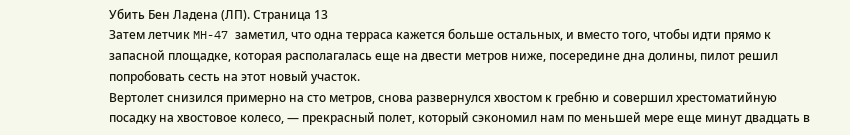Убить Бен Ладена (ЛП). Страница 13
Затем летчик MH-47 заметил, что одна терраса кажется больше остальных, и вместо того, чтобы идти прямо к запасной площадке, которая располагалась еще на двести метров ниже, посередине дна долины, пилот решил попробовать сесть на этот новый участок.
Вертолет снизился примерно на сто метров, снова развернулся хвостом к гребню и совершил хрестоматийную посадку на хвостовое колесо, — прекрасный полет, который сэкономил нам по меньшей мере еще минут двадцать в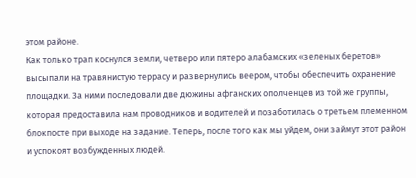этом районе.
Как только трап коснулся земли, четверо или пятеро алабамских «зеленых беретов» высыпали на травянистую террасу и развернулись веером, чтобы обеспечить охранение площадки. За ними последовали две дюжины афганских ополченцев из той же группы, которая предоставила нам проводников и водителей и позаботилась о третьем племенном блокпосте при выходе на задание. Теперь, после того как мы уйдем, они займут этот район и успокоят возбужденных людей.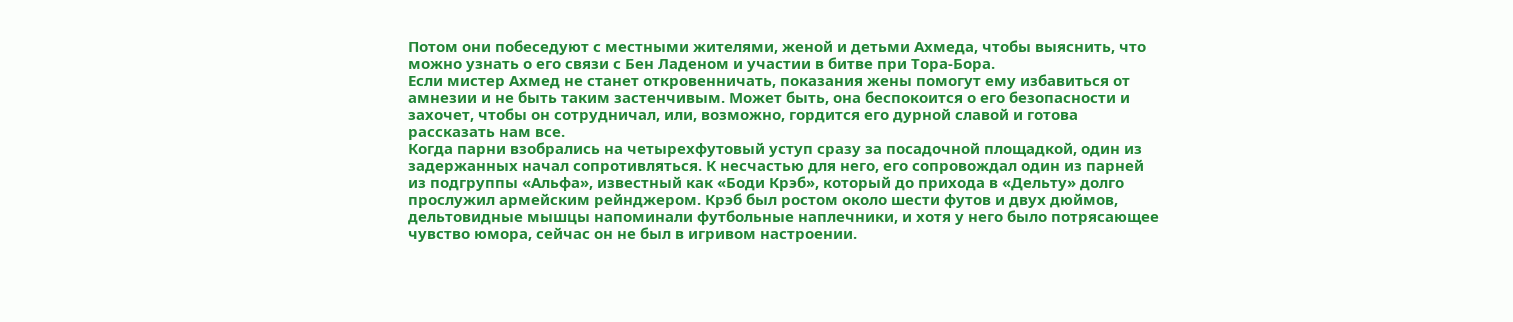Потом они побеседуют с местными жителями, женой и детьми Ахмеда, чтобы выяснить, что можно узнать о его связи с Бен Ладеном и участии в битве при Тора-Бора.
Если мистер Ахмед не станет откровенничать, показания жены помогут ему избавиться от амнезии и не быть таким застенчивым. Может быть, она беспокоится о его безопасности и захочет, чтобы он сотрудничал, или, возможно, гордится его дурной славой и готова рассказать нам все.
Когда парни взобрались на четырехфутовый уступ сразу за посадочной площадкой, один из задержанных начал сопротивляться. К несчастью для него, его сопровождал один из парней из подгруппы «Альфа», известный как «Боди Крэб», который до прихода в «Дельту» долго прослужил армейским рейнджером. Крэб был ростом около шести футов и двух дюймов, дельтовидные мышцы напоминали футбольные наплечники, и хотя у него было потрясающее чувство юмора, сейчас он не был в игривом настроении.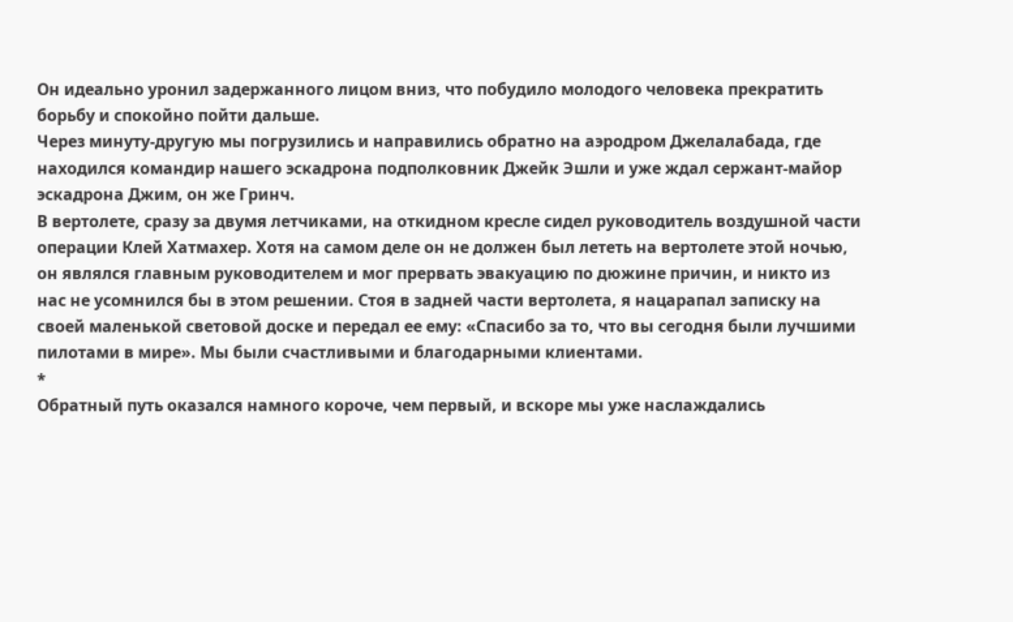Он идеально уронил задержанного лицом вниз, что побудило молодого человека прекратить борьбу и спокойно пойти дальше.
Через минуту-другую мы погрузились и направились обратно на аэродром Джелалабада, где находился командир нашего эскадрона подполковник Джейк Эшли и уже ждал сержант-майор эскадрона Джим, он же Гринч.
В вертолете, сразу за двумя летчиками, на откидном кресле сидел руководитель воздушной части операции Клей Хатмахер. Хотя на самом деле он не должен был лететь на вертолете этой ночью, он являлся главным руководителем и мог прервать эвакуацию по дюжине причин, и никто из нас не усомнился бы в этом решении. Стоя в задней части вертолета, я нацарапал записку на своей маленькой световой доске и передал ее ему: «Спасибо за то, что вы сегодня были лучшими пилотами в мире». Мы были счастливыми и благодарными клиентами.
*
Обратный путь оказался намного короче, чем первый, и вскоре мы уже наслаждались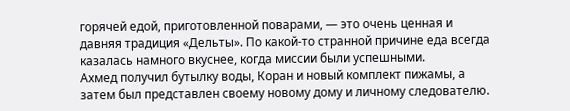горячей едой, приготовленной поварами, — это очень ценная и давняя традиция «Дельты». По какой-то странной причине еда всегда казалась намного вкуснее, когда миссии были успешными.
Ахмед получил бутылку воды, Коран и новый комплект пижамы, а затем был представлен своему новому дому и личному следователю.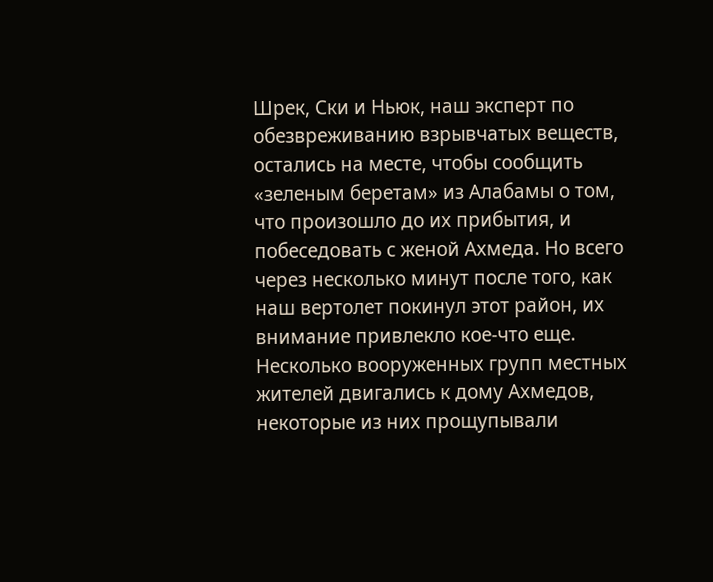Шрек, Ски и Ньюк, наш эксперт по обезвреживанию взрывчатых веществ, остались на месте, чтобы сообщить «зеленым беретам» из Алабамы о том, что произошло до их прибытия, и побеседовать с женой Ахмеда. Но всего через несколько минут после того, как наш вертолет покинул этот район, их внимание привлекло кое-что еще.
Несколько вооруженных групп местных жителей двигались к дому Ахмедов, некоторые из них прощупывали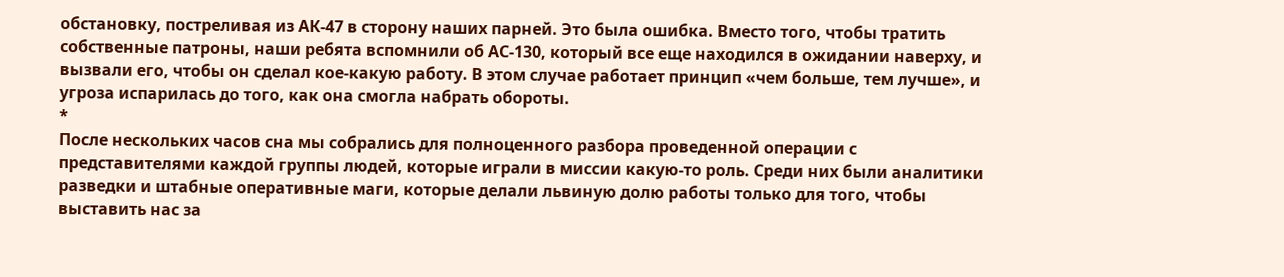обстановку, постреливая из АК-47 в сторону наших парней. Это была ошибка. Вместо того, чтобы тратить собственные патроны, наши ребята вспомнили об АС-130, который все еще находился в ожидании наверху, и вызвали его, чтобы он сделал кое-какую работу. В этом случае работает принцип «чем больше, тем лучше», и угроза испарилась до того, как она смогла набрать обороты.
*
После нескольких часов сна мы собрались для полноценного разбора проведенной операции с представителями каждой группы людей, которые играли в миссии какую-то роль. Среди них были аналитики разведки и штабные оперативные маги, которые делали львиную долю работы только для того, чтобы выставить нас за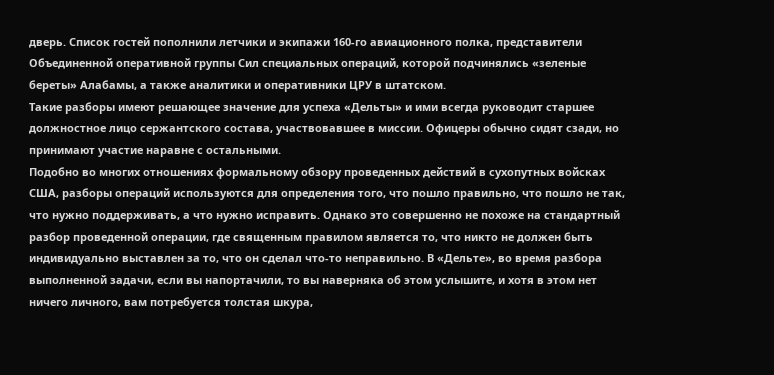дверь. Список гостей пополнили летчики и экипажи 160-го авиационного полка, представители Объединенной оперативной группы Сил специальных операций, которой подчинялись «зеленые береты» Алабамы, а также аналитики и оперативники ЦРУ в штатском.
Такие разборы имеют решающее значение для успеха «Дельты» и ими всегда руководит старшее должностное лицо сержантского состава, участвовавшее в миссии. Офицеры обычно сидят сзади, но принимают участие наравне с остальными.
Подобно во многих отношениях формальному обзору проведенных действий в сухопутных войсках США, разборы операций используются для определения того, что пошло правильно, что пошло не так, что нужно поддерживать, а что нужно исправить. Однако это совершенно не похоже на стандартный разбор проведенной операции, где священным правилом является то, что никто не должен быть индивидуально выставлен за то, что он сделал что-то неправильно. В «Дельте», во время разбора выполненной задачи, если вы напортачили, то вы наверняка об этом услышите, и хотя в этом нет ничего личного, вам потребуется толстая шкура,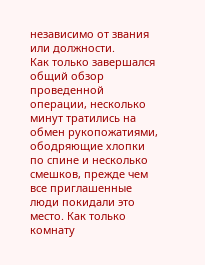независимо от звания или должности.
Как только завершался общий обзор проведенной операции, несколько минут тратились на обмен рукопожатиями, ободряющие хлопки по спине и несколько смешков, прежде чем все приглашенные люди покидали это место. Как только комнату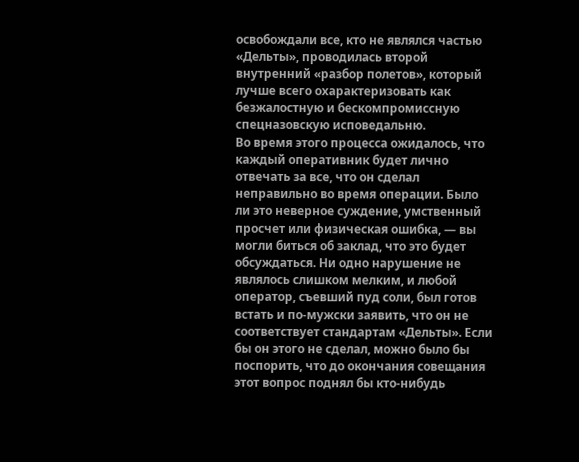освобождали все, кто не являлся частью «Дельты», проводилась второй внутренний «разбор полетов», который лучше всего охарактеризовать как безжалостную и бескомпромиссную спецназовскую исповедальню.
Во время этого процесса ожидалось, что каждый оперативник будет лично отвечать за все, что он сделал неправильно во время операции. Было ли это неверное суждение, умственный просчет или физическая ошибка, — вы могли биться об заклад, что это будет обсуждаться. Ни одно нарушение не являлось слишком мелким, и любой оператор, съевший пуд соли, был готов встать и по-мужски заявить, что он не соответствует стандартам «Дельты». Если бы он этого не сделал, можно было бы поспорить, что до окончания совещания этот вопрос поднял бы кто-нибудь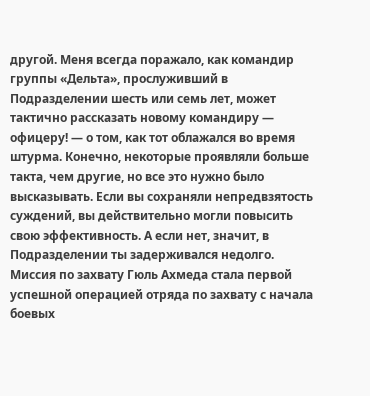другой. Меня всегда поражало, как командир группы «Дельта», прослуживший в Подразделении шесть или семь лет, может тактично рассказать новому командиру — офицеру! — о том, как тот облажался во время штурма. Конечно, некоторые проявляли больше такта, чем другие, но все это нужно было высказывать. Если вы сохраняли непредвзятость суждений, вы действительно могли повысить свою эффективность. А если нет, значит, в Подразделении ты задерживался недолго.
Миссия по захвату Гюль Ахмеда стала первой успешной операцией отряда по захвату с начала боевых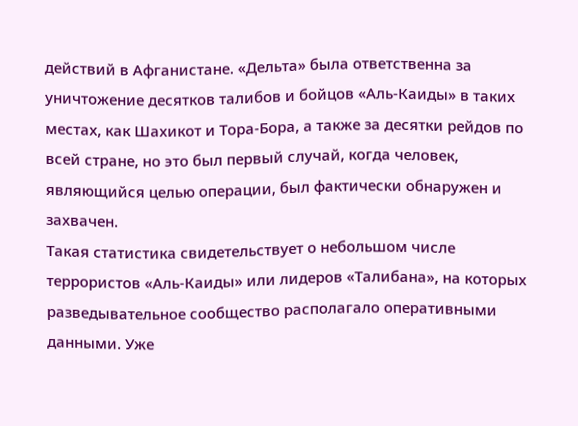действий в Афганистане. «Дельта» была ответственна за уничтожение десятков талибов и бойцов «Аль-Каиды» в таких местах, как Шахикот и Тора-Бора, а также за десятки рейдов по всей стране, но это был первый случай, когда человек, являющийся целью операции, был фактически обнаружен и захвачен.
Такая статистика свидетельствует о небольшом числе террористов «Аль-Каиды» или лидеров «Талибана», на которых разведывательное сообщество располагало оперативными данными. Уже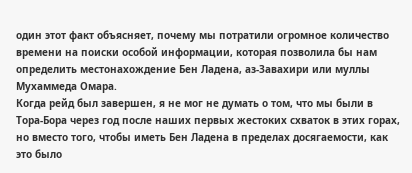один этот факт объясняет, почему мы потратили огромное количество времени на поиски особой информации, которая позволила бы нам определить местонахождение Бен Ладена, аз-Завахири или муллы Мухаммеда Омара.
Когда рейд был завершен, я не мог не думать о том, что мы были в Тора-Бора через год после наших первых жестоких схваток в этих горах, но вместо того, чтобы иметь Бен Ладена в пределах досягаемости, как это было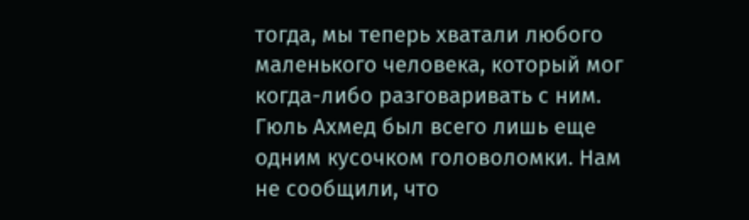тогда, мы теперь хватали любого маленького человека, который мог когда-либо разговаривать с ним. Гюль Ахмед был всего лишь еще одним кусочком головоломки. Нам не сообщили, что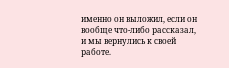именно он выложил, если он вообще что-либо рассказал, и мы вернулись к своей работе.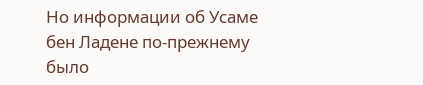Но информации об Усаме бен Ладене по-прежнему было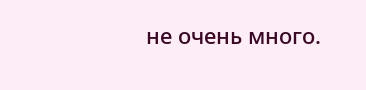не очень много.